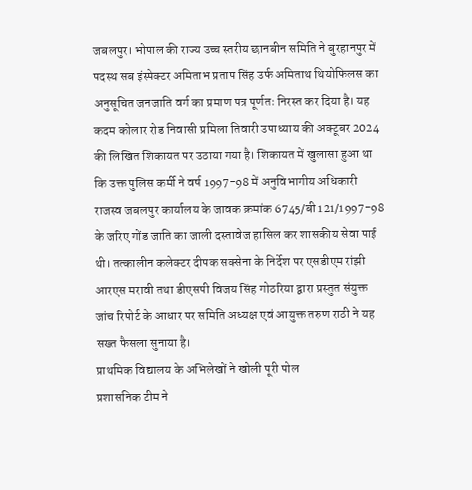जबलपुर। भोपाल की राज्य उच्च स्तरीय छानबीन समिति ने बुरहानपुर में पदस्थ सब इंस्पेक्टर अमिताभ प्रताप सिंह उर्फ अमिताथ थियोफिलस का अनुसूचित जनजाति वर्ग का प्रमाण पत्र पूर्णतः निरस्त कर दिया है। यह कदम कोलार रोड निवासी प्रमिला तिवारी उपाध्याय की अक्टूबर 2024 की लिखित शिकायत पर उठाया गया है। शिकायत में खुलासा हुआ था कि उक्त पुलिस कर्मी ने वर्ष 1997-98 में अनुविभागीय अधिकारी राजस्व जबलपुर कार्यालय के जावक क्रमांक 6745/बी121/1997-98 के जरिए गोंड जाति का जाली दस्तावेज हासिल कर शासकीय सेवा पाई थी। तत्कालीन कलेक्टर दीपक सक्सेना के निर्देश पर एसडीएम रांझी आरएस मरावी तथा डीएसपी विजय सिंह गोठरिया द्वारा प्रस्तुत संयुक्त जांच रिपोर्ट के आधार पर समिति अध्यक्ष एवं आयुक्त तरुण राठी ने यह सख्त फैसला सुनाया है।
प्राथमिक विद्यालय के अभिलेखों ने खोली पूरी पोल
प्रशासनिक टीम ने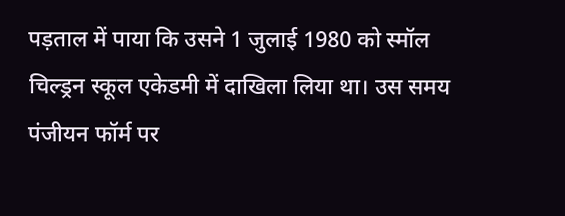पड़ताल में पाया कि उसने 1 जुलाई 1980 को स्मॉल चिल्ड्रन स्कूल एकेडमी में दाखिला लिया था। उस समय पंजीयन फॉर्म पर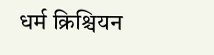धर्म क्रिश्चियन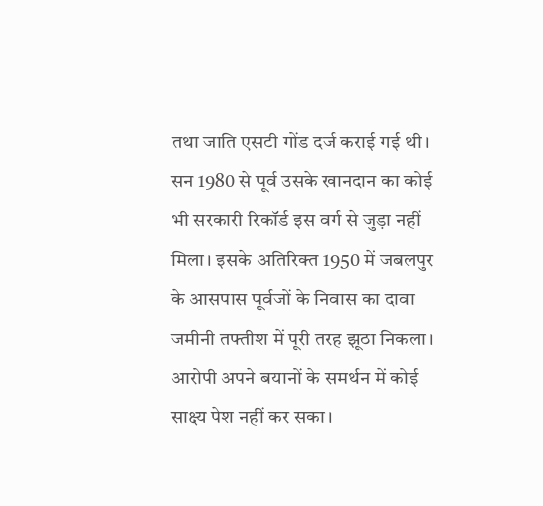तथा जाति एसटी गोंड दर्ज कराई गई थी। सन 1980 से पूर्व उसके खानदान का कोई भी सरकारी रिकॉर्ड इस वर्ग से जुड़ा नहीं मिला। इसके अतिरिक्त 1950 में जबलपुर के आसपास पूर्वजों के निवास का दावा जमीनी तफ्तीश में पूरी तरह झूठा निकला। आरोपी अपने बयानों के समर्थन में कोई साक्ष्य पेश नहीं कर सका।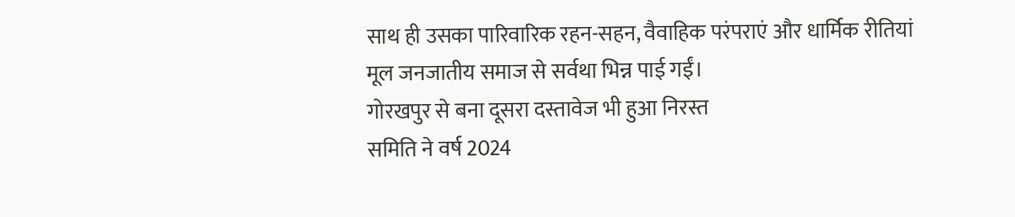साथ ही उसका पारिवारिक रहन-सहन, वैवाहिक परंपराएं और धार्मिक रीतियां मूल जनजातीय समाज से सर्वथा भिन्न पाई गईं।
गोरखपुर से बना दूसरा दस्तावेज भी हुआ निरस्त
समिति ने वर्ष 2024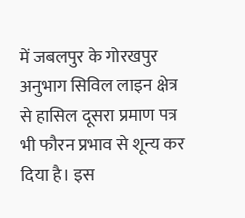में जबलपुर के गोरखपुर अनुभाग सिविल लाइन क्षेत्र से हासिल दूसरा प्रमाण पत्र भी फौरन प्रभाव से शून्य कर दिया है। इस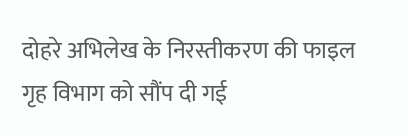दोहरे अभिलेख के निरस्तीकरण की फाइल गृह विभाग को सौंप दी गई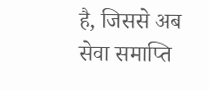है, जिससे अब सेवा समाप्ति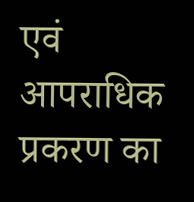एवं आपराधिक प्रकरण का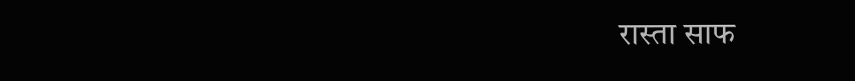रास्ता साफ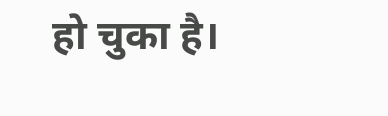हो चुका है।